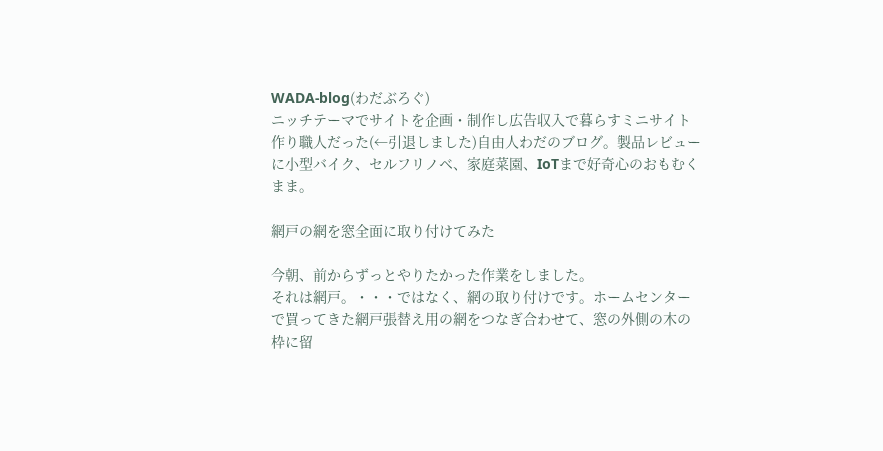WADA-blog(わだぶろぐ)
ニッチテーマでサイトを企画・制作し広告収入で暮らすミニサイト作り職人だった(←引退しました)自由人わだのブログ。製品レビューに小型バイク、セルフリノベ、家庭菜園、IoTまで好奇心のおもむくまま。

網戸の網を窓全面に取り付けてみた

今朝、前からずっとやりたかった作業をしました。
それは網戸。・・・ではなく、網の取り付けです。ホームセンターで買ってきた網戸張替え用の網をつなぎ合わせて、窓の外側の木の枠に留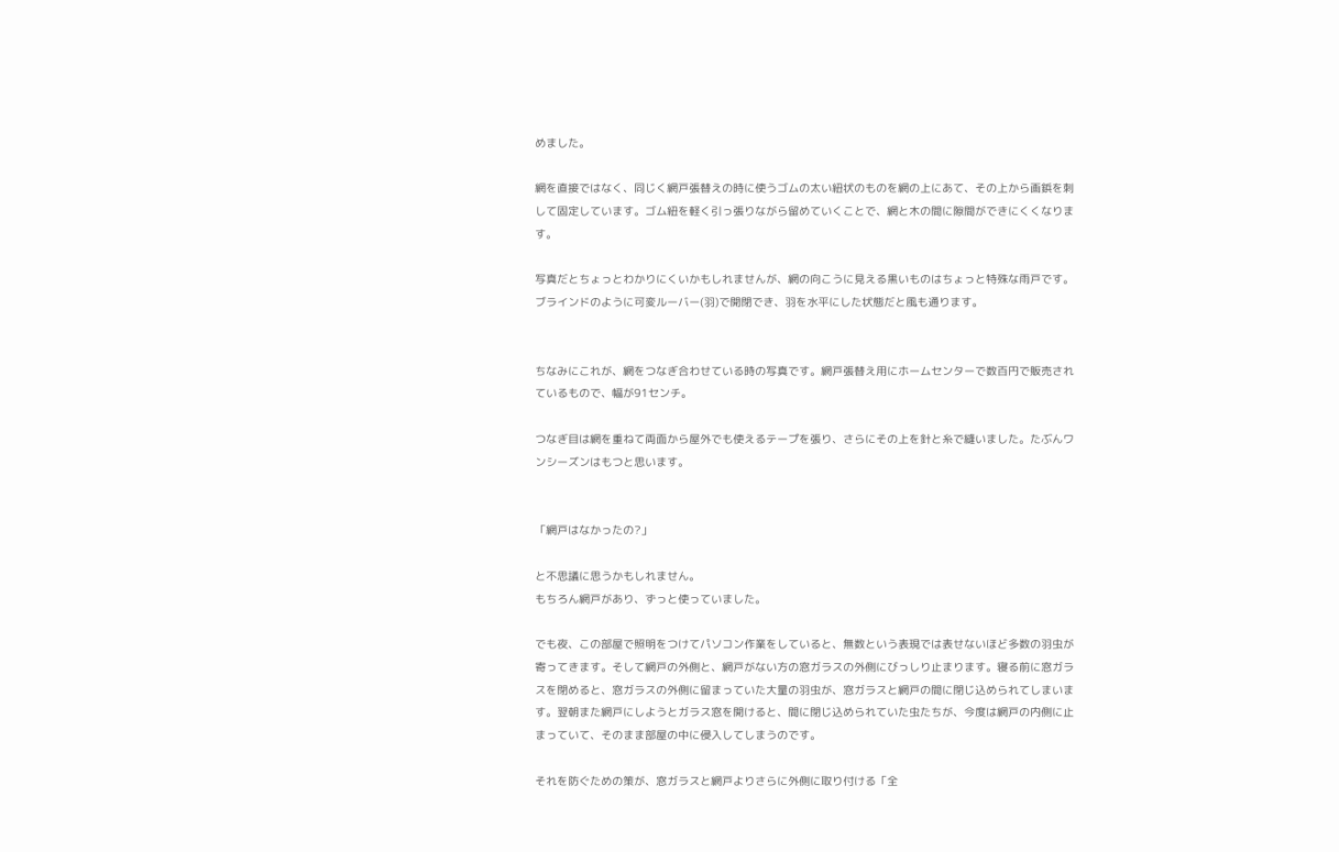めました。

網を直接ではなく、同じく網戸張替えの時に使うゴムの太い紐状のものを網の上にあて、その上から画鋲を刺して固定しています。ゴム紐を軽く引っ張りながら留めていくことで、網と木の間に隙間ができにくくなります。

写真だとちょっとわかりにくいかもしれませんが、網の向こうに見える黒いものはちょっと特殊な雨戸です。ブラインドのように可変ルーバー(羽)で開閉でき、羽を水平にした状態だと風も通ります。


ちなみにこれが、網をつなぎ合わせている時の写真です。網戸張替え用にホームセンターで数百円で販売されているもので、幅が91センチ。

つなぎ目は網を重ねて両面から屋外でも使えるテープを張り、さらにその上を針と糸で縫いました。たぶんワンシーズンはもつと思います。


「網戸はなかったの?」

と不思議に思うかもしれません。
もちろん網戸があり、ずっと使っていました。

でも夜、この部屋で照明をつけてパソコン作業をしていると、無数という表現では表せないほど多数の羽虫が寄ってきます。そして網戸の外側と、網戸がない方の窓ガラスの外側にびっしり止まります。寝る前に窓ガラスを閉めると、窓ガラスの外側に留まっていた大量の羽虫が、窓ガラスと網戸の間に閉じ込められてしまいます。翌朝また網戸にしようとガラス窓を開けると、間に閉じ込められていた虫たちが、今度は網戸の内側に止まっていて、そのまま部屋の中に侵入してしまうのです。

それを防ぐための策が、窓ガラスと網戸よりさらに外側に取り付ける「全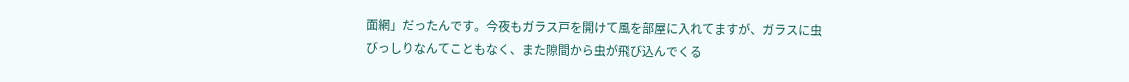面網」だったんです。今夜もガラス戸を開けて風を部屋に入れてますが、ガラスに虫びっしりなんてこともなく、また隙間から虫が飛び込んでくる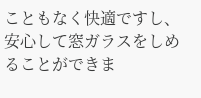こともなく快適ですし、安心して窓ガラスをしめることができま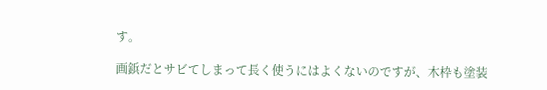す。

画鋲だとサビてしまって長く使うにはよくないのですが、木枠も塗装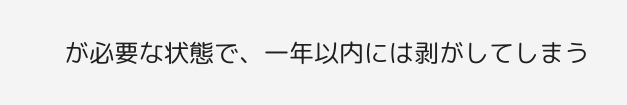が必要な状態で、一年以内には剥がしてしまう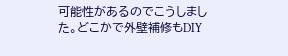可能性があるのでこうしました。どこかで外壁補修もDIY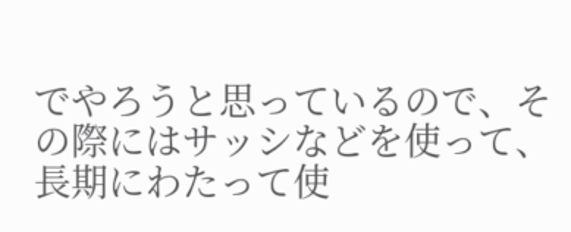でやろうと思っているので、その際にはサッシなどを使って、長期にわたって使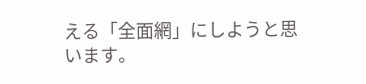える「全面網」にしようと思います。